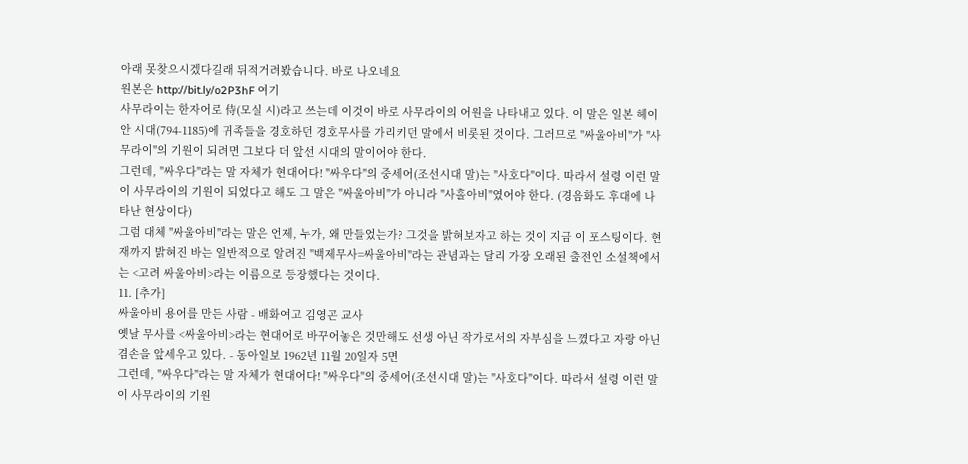아래 못찾으시겠다길래 뒤적거려봤습니다. 바로 나오네요
원본은 http://bit.ly/o2P3hF 여기
사무라이는 한자어로 侍(모실 시)라고 쓰는데 이것이 바로 사무라이의 어원을 나타내고 있다. 이 말은 일본 헤이안 시대(794-1185)에 귀족들을 경호하던 경호무사를 가리키던 말에서 비롯된 것이다. 그러므로 "싸울아비"가 "사무라이"의 기원이 되려면 그보다 더 앞선 시대의 말이어야 한다.
그런데, "싸우다"라는 말 자체가 현대어다! "싸우다"의 중세어(조선시대 말)는 "사호다"이다. 따라서 설령 이런 말이 사무라이의 기원이 되었다고 해도 그 말은 "싸울아비"가 아니라 "사홀아비"였어야 한다. (경음화도 후대에 나타난 현상이다)
그럼 대체 "싸울아비"라는 말은 언제, 누가, 왜 만들었는가? 그것을 밝혀보자고 하는 것이 지금 이 포스팅이다. 현재까지 밝혀진 바는 일반적으로 알려진 "백제무사=싸울아비"라는 관념과는 달리 가장 오래된 출전인 소설책에서는 <고려 싸울아비>라는 이름으로 등장했다는 것이다.
11. [추가]
싸울아비 용어를 만든 사람 - 배화여고 김영곤 교사
옛날 무사를 <싸울아비>라는 현대어로 바꾸어놓은 것만해도 선생 아닌 작가로서의 자부심을 느꼈다고 자랑 아닌 겸손을 앞세우고 있다. - 동아일보 1962년 11월 20일자 5면
그런데, "싸우다"라는 말 자체가 현대어다! "싸우다"의 중세어(조선시대 말)는 "사호다"이다. 따라서 설령 이런 말이 사무라이의 기원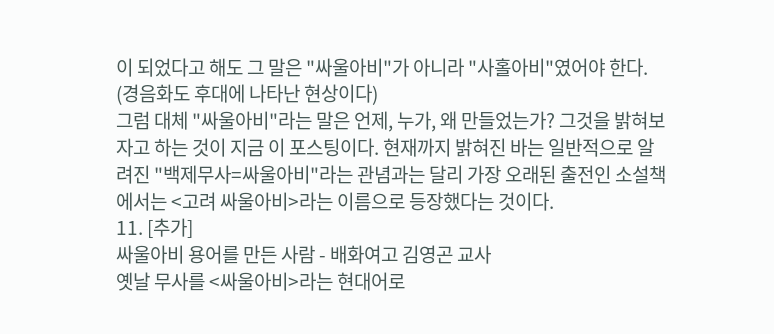이 되었다고 해도 그 말은 "싸울아비"가 아니라 "사홀아비"였어야 한다. (경음화도 후대에 나타난 현상이다)
그럼 대체 "싸울아비"라는 말은 언제, 누가, 왜 만들었는가? 그것을 밝혀보자고 하는 것이 지금 이 포스팅이다. 현재까지 밝혀진 바는 일반적으로 알려진 "백제무사=싸울아비"라는 관념과는 달리 가장 오래된 출전인 소설책에서는 <고려 싸울아비>라는 이름으로 등장했다는 것이다.
11. [추가]
싸울아비 용어를 만든 사람 - 배화여고 김영곤 교사
옛날 무사를 <싸울아비>라는 현대어로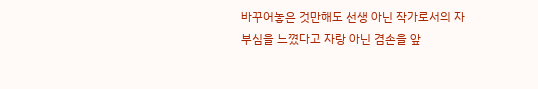바꾸어놓은 것만해도 선생 아닌 작가로서의 자부심을 느꼈다고 자랑 아닌 겸손을 앞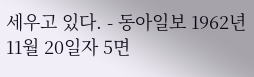세우고 있다. - 동아일보 1962년 11월 20일자 5면